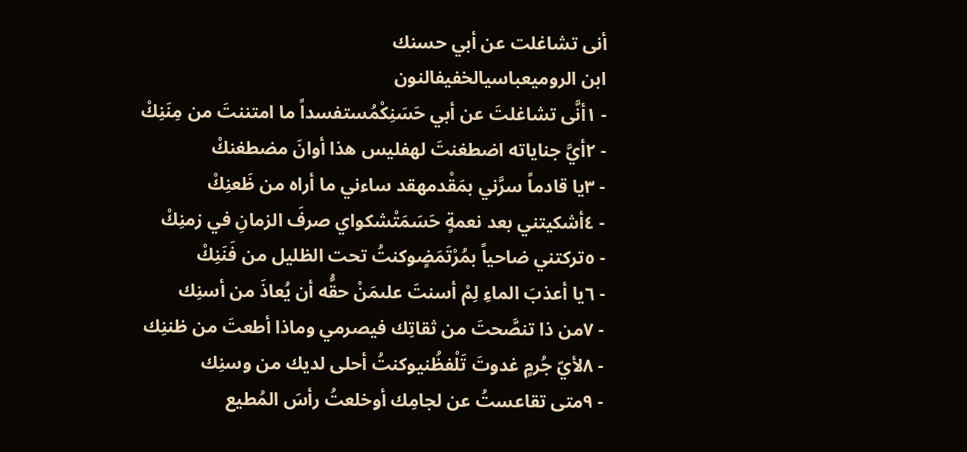أنى تشاغلت عن أبي حسنك
ابن الروميعباسيالخفيفالنون
- ١أنَّى تشاغلتَ عن أبي حَسَنِكْمُستفسداً ما امتننتَ من مِنَنِكْ
- ٢أيَّ جناياته اضطغنتَ لهفليس هذا أوانَ مضطغنكْ
- ٣يا قادماً سرَّني بمَقْدمهقد ساءني ما أراه من ظَعنِكْ
- ٤أشكيتني بعد نعمةٍ حَسَمَتْشكواي صرفَ الزمانِ في زمنِكْ
- ٥تركتني ضاحياً بمُرْتَمَضٍوكنتُ تحت الظليل من فَنَنِكْ
- ٦يا أعذبَ الماءِ لِمْ أسنتَ علىمَنْ حقُّه أن يُعاذَ من أسنِك
- ٧من ذا تنصَّحتَ من ثقاتِك فيصرمي وماذا أطعتَ من ظننِك
- ٨لأيّ جُرمٍ غدوتَ تَلْفظُنيوكنتُ أحلى لديك من وسنِك
- ٩متى تقاعستُ عن لجامِك أوخلعتُ رأسَ المُطيع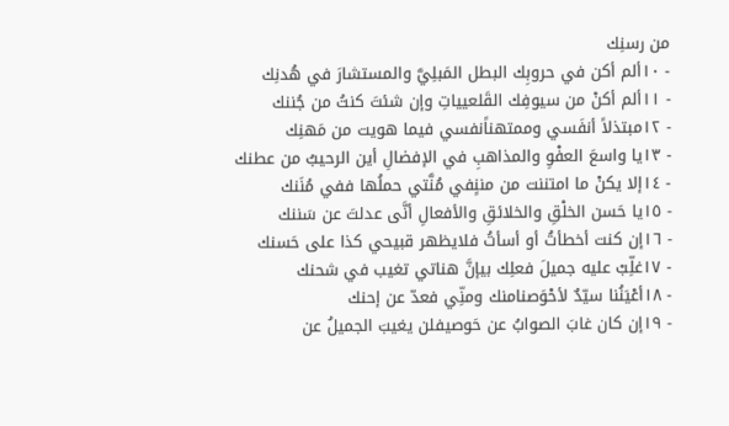من رسنِك
- ١٠ألم أكن في حروبِك البطل المَبلِيَّ والمستشارَ في هُدنِك
- ١١ألم أكنْ من سيوفِك القَلعيياتِ وإن شئتَ كنتُ من جُننك
- ١٢مبتذلاً أنفَسي وممتهناًنفسي فيما هويت من مَهنِك
- ١٣يا واسعَ العفْوِ والمذاهبِ في الإفضالِ أين الرحيبُ من عطنك
- ١٤إلا يكنْ ما امتننت من مننٍفي مُنَّتي حملُها ففي مُنَنك
- ١٥يا حَسن الخلْقِ والخلائقِ والأفعالِ أنَّى عدلتَ عن سَننك
- ١٦إن كنت أخطأتُ أو أسأتُ فلايظهر قبيحي كذا على حَسنك
- ١٧غلِّبْ عليه جميلَ فعلِك بيإنَّ هناتي تغيب في شحنك
- ١٨أعْيَنُنا سيّدٌ لأحْوَصنامنك ومنِّي فعدّ عن إحنك
- ١٩إن كان غابَ الصوابُ عن حَوصيفلن يغيبَ الجميلُ عن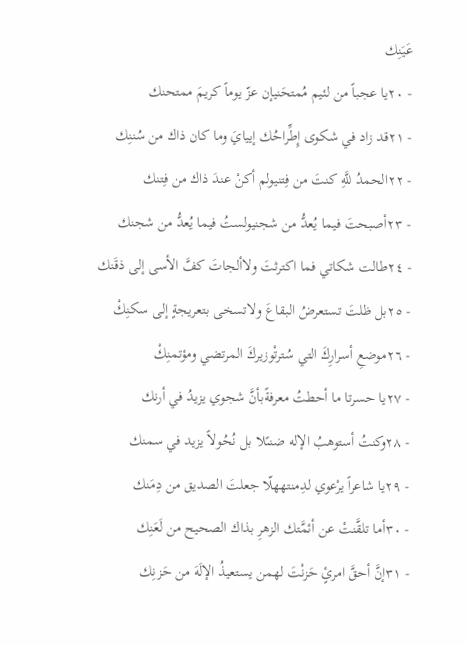عَيَنِك
- ٢٠يا عجباً من لئيم مُمتحَنيإن عزّ يوماً كريمَ ممتحنك
- ٢١قد زاد في شكوى إِطِّراحُك إييايَ وما كان ذاك من سُننِك
- ٢٢الحمدُ للَّهِ كنتَ من فِتنيولم أكنْ عندَ ذاك من فِتنك
- ٢٣أصبحتَ فيما يُعدُّ من شجنيولستُ فيما يُعدُّ من شجنك
- ٢٤طالت شكاتي فما اكترثتَ ولاألجاتَ كفَّ الأسى إلى ذقَنك
- ٢٥بل ظلتَ تستعرضُ البقاعَ ولاتسخى بتعريجةٍ إلى سكنِكْ
- ٢٦موضعِ أسرارِكَ التي سُترتْوزيركَ المرتضي ومؤتمنِكْ
- ٢٧يا حسرتا ما أحطتُ معرفةًبأنَّ شجوي يزيدُ في أرنك
- ٢٨وكنتُ أستوهبُ الإله ضنىًلا بل نُحُولاً يزيد في سمنك
- ٢٩يا شاعراً يرْعوي لدِمنتههلّا جعلتَ الصديق من دِمَنك
- ٣٠أما تلقَّنتْ عن أئمَّتك الزهرِ بذاك الصحيح من لَعَنِك
- ٣١إنَّ أحقَّ امرئٍ حَزنْتَ لهمن يستعيذُ الإلَهَ من حَزنِك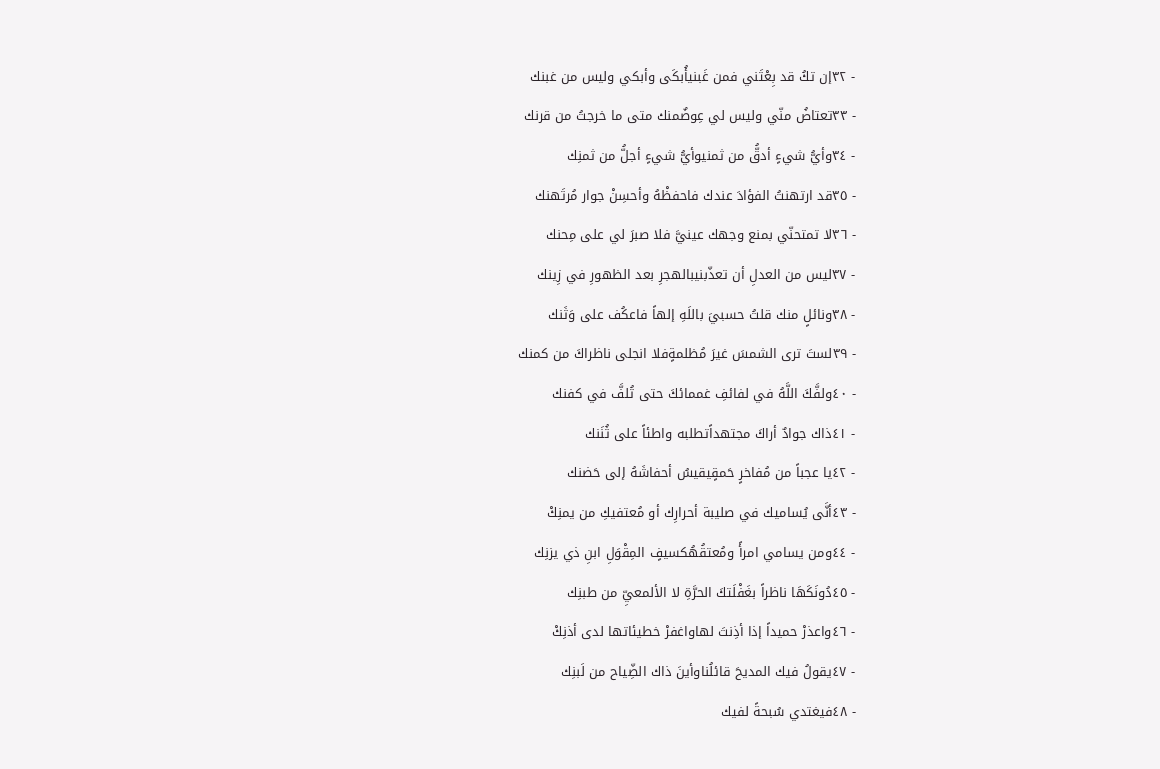- ٣٢إن تكُ قد بِعْتَني فمن غَبنيأُبكَى وأبكي وليس من غبنك
- ٣٣تعتاضُ منّي وليس لي عِوضٌمنك متى ما خرجتُ من قرنك
- ٣٤وأيُّ شيءٍ أدقُّ من ثمنيوأيُّ شيءٍ أجلُّ من ثمنِك
- ٣٥قد ارتهنتُ الفؤادَ عندك فاحفظْهُ وأحسِنْ جوار مُرتَهنك
- ٣٦لا تمتحنّي بمنع وجهك عينيَّ فلا صبرَ لي على مِحنك
- ٣٧ليس من العدلِ أن تعذّبنيبالهجرِ بعد الظهورِ في زِينك
- ٣٨ونائلٍ منك قلتُ حسبيَ باللَهِ إلهاً فاعكُف على وَثَنك
- ٣٩لستَ ترى الشمسَ غيرَ مُظلمةٍفلا انجلى ناظراكَ من كمنك
- ٤٠ولفَّكَ اللَّهُ في لفائفِ غممائكَ حتى تُلفَّ في كفنك
- ٤١ذاك جوادٌ أراكَ مجتهداًتطلبه واطئاً على ثُنَنك
- ٤٢يا عجباً من مُفاخرٍ حَمقٍيقيسُ أحفاشَهُ إلى حَضنك
- ٤٣أنَّى يُساميك في صليبة أحرارِك أو مُعتفيكِ من يمنِكْ
- ٤٤ومن يسامي امرأً ومُعتقُهُكسيفٍ المِقْوَلِ ابنِ ذي يزنِك
- ٤٥دُونَكَهَا ناظراً بغَفْلَتكَ الحرَّةِ لا الألمعيِّ من طبنِك
- ٤٦واعذرْ حميداً إذا أذِنتَ لهاواغفرْ خطيئاتها لدى أذنِكْ
- ٤٧يقولُ فيك المديحَ قائلُناوأينَ ذاك الضِّياح من لَبنِك
- ٤٨فيغتدي سُبحةً لفيك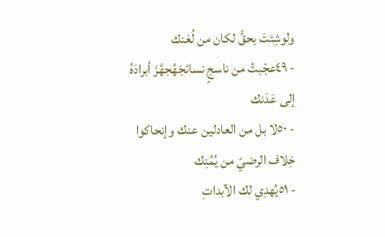ولوشِئتَ بحقٍّ لكان من لُعَنك
- ٤٩عجْبتُ من ناسجٍ نسائجَهُجهَّزَ أبرادَهُ إلى عَدَنك
- ٥٠لا بل من العادلين عنك وإنحاكوا خِلاف الرضيّ من يُمُنِك
- ٥١يُهدِي لك الآبداتِ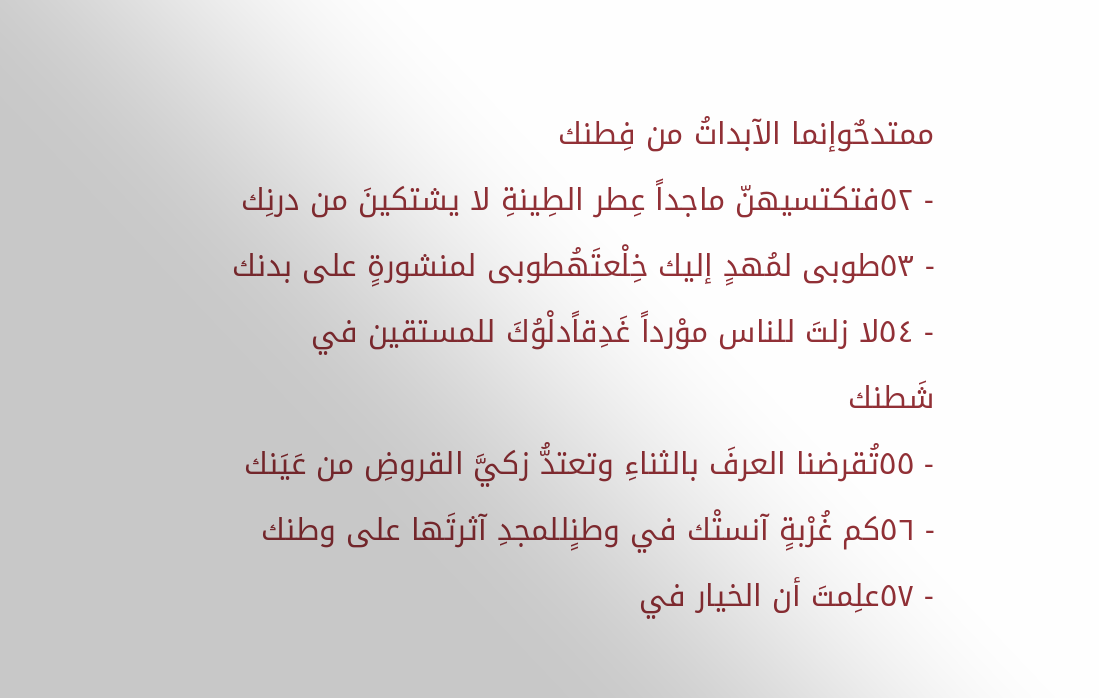ممتدحٌوإنما الآبداتُ من فِطنك
- ٥٢فتكتسيهنّ ماجداً عِطر الطِينةِ لا يشتكينَ من درنِك
- ٥٣طوبى لمُهدٍ إليك خِلْعتَهُطوبى لمنشورةٍ على بدنك
- ٥٤لا زلتَ للناس موْرداً غَدِقاًدلْوُكَ للمستقين في شَطنك
- ٥٥تُقرضنا العرفَ بالثناءِ وتعتدُّ زكيَّ القروضِ من عَيَنك
- ٥٦كم غُرْبةٍ آنستْك في وطنٍللمجدِ آثرتَها على وطنك
- ٥٧علِمتَ أن الخيار في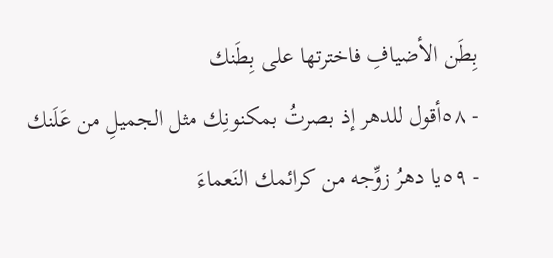بِطَن الأضيافِ فاخترتها على بِطَنك
- ٥٨أقول للدهر إذ بصرتُ بمكنونِك مثل الجميلِ من عَلَنك
- ٥٩يا دهرُ زوِّجه من كرائمك النَعماءَ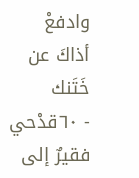وادفعْ أذاكَ عن خَتَنك
- ٦٠قدْحي فقيرٌ إلى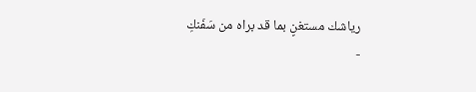رياشك مستغنٍ بما قد براه من سَفَنكِ
-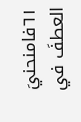٦١فامنحنيَ العطفَ في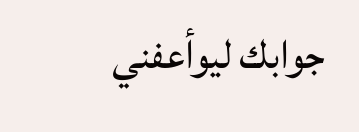جوابك ليوأعفني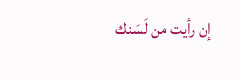إن رأيت من لَسَنك